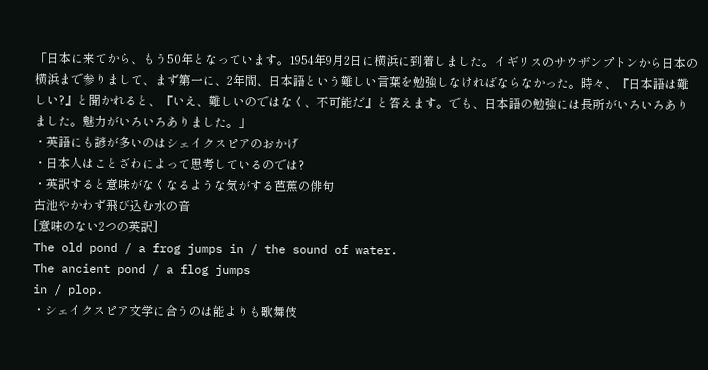「日本に来てから、もう50年となっています。1954年9月2日に横浜に到着しました。イギリスのサウザンプトンから日本の横浜まで参りまして、まず第一に、2年間、日本語という難しい言葉を勉強しなければならなかった。時々、『日本語は難しい?』と聞かれると、『いえ、難しいのではなく、不可能だ』と答えます。でも、日本語の勉強には長所がいろいろありました。魅力がいろいろありました。」
・英語にも諺が多いのはシェイクスピアのおかげ
・日本人はことざわによって思考しているのでは?
・英訳すると意味がなくなるような気がする芭蕉の俳句
古池やかわず飛び込む水の音
[意味のない2つの英訳]
The old pond / a frog jumps in / the sound of water.
The ancient pond / a flog jumps
in / plop.
・シェイクスピア文学に合うのは能よりも歌舞伎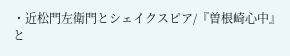・近松門左衛門とシェイクスピア/『曽根崎心中』と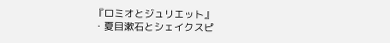『ロミオとジュリエット』
・夏目漱石とシェイクスピ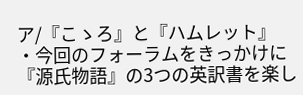ア/『こゝろ』と『ハムレット』
・今回のフォーラムをきっかけに『源氏物語』の3つの英訳書を楽し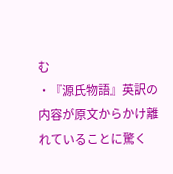む
・『源氏物語』英訳の内容が原文からかけ離れていることに驚く